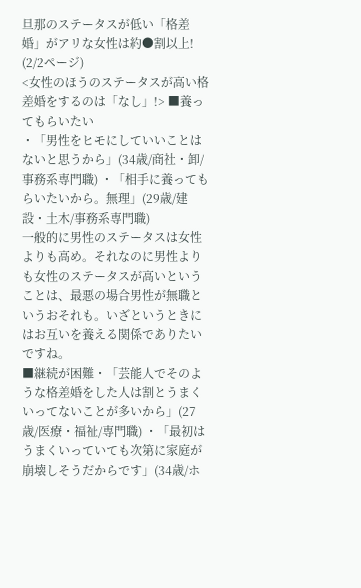旦那のステータスが低い「格差婚」がアリな女性は約●割以上! (2/2ページ)
<女性のほうのステータスが高い格差婚をするのは「なし」!> ■養ってもらいたい
・「男性をヒモにしていいことはないと思うから」(34歳/商社・卸/事務系専門職) ・「相手に養ってもらいたいから。無理」(29歳/建設・土木/事務系専門職)
一般的に男性のステータスは女性よりも高め。それなのに男性よりも女性のステータスが高いということは、最悪の場合男性が無職というおそれも。いざというときにはお互いを養える関係でありたいですね。
■継続が困難・「芸能人でそのような格差婚をした人は割とうまくいってないことが多いから」(27歳/医療・福祉/専門職) ・「最初はうまくいっていても次第に家庭が崩壊しそうだからです」(34歳/ホ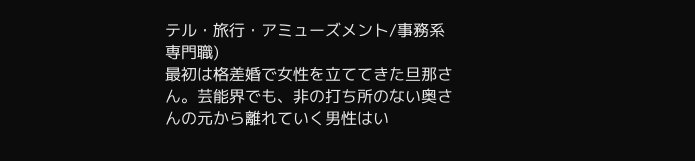テル・旅行・アミューズメント/事務系専門職)
最初は格差婚で女性を立ててきた旦那さん。芸能界でも、非の打ち所のない奥さんの元から離れていく男性はい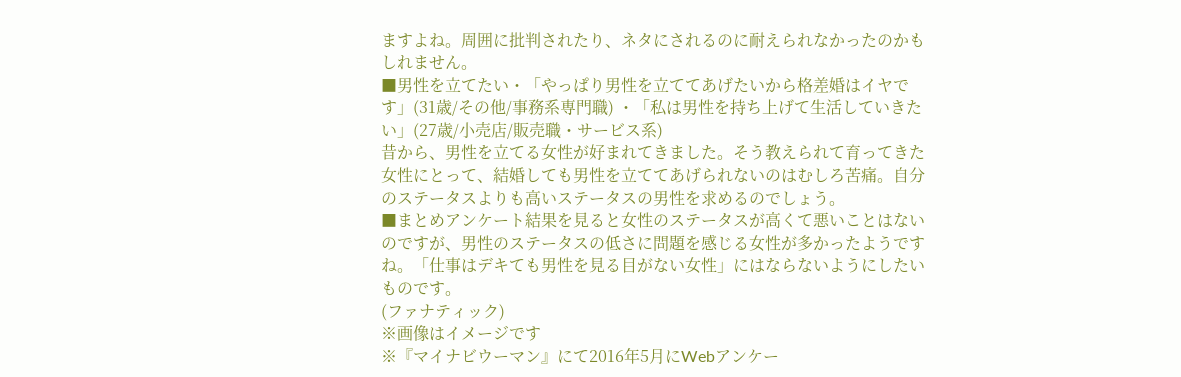ますよね。周囲に批判されたり、ネタにされるのに耐えられなかったのかもしれません。
■男性を立てたい・「やっぱり男性を立ててあげたいから格差婚はイヤです」(31歳/その他/事務系専門職) ・「私は男性を持ち上げて生活していきたい」(27歳/小売店/販売職・サービス系)
昔から、男性を立てる女性が好まれてきました。そう教えられて育ってきた女性にとって、結婚しても男性を立ててあげられないのはむしろ苦痛。自分のステータスよりも高いステータスの男性を求めるのでしょう。
■まとめアンケート結果を見ると女性のステータスが高くて悪いことはないのですが、男性のステータスの低さに問題を感じる女性が多かったようですね。「仕事はデキても男性を見る目がない女性」にはならないようにしたいものです。
(ファナティック)
※画像はイメージです
※『マイナビウーマン』にて2016年5月にWebアンケー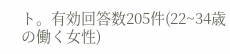ト。有効回答数205件(22~34歳の働く女性)